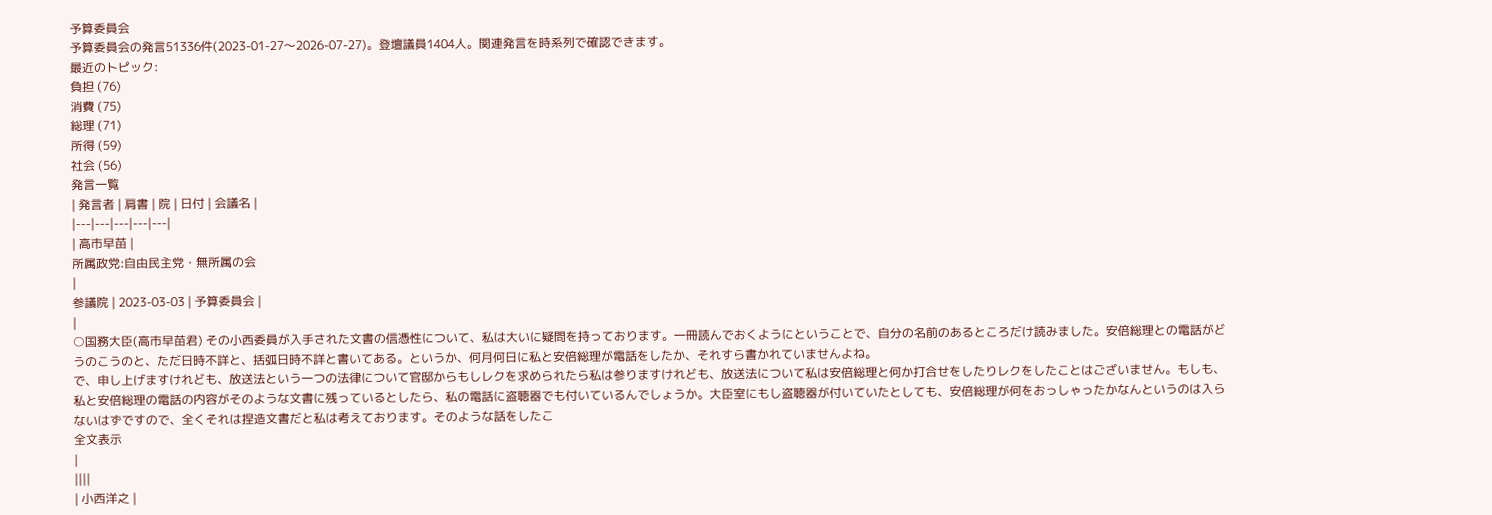予算委員会
予算委員会の発言51336件(2023-01-27〜2026-07-27)。登壇議員1404人。関連発言を時系列で確認できます。
最近のトピック:
負担 (76)
消費 (75)
総理 (71)
所得 (59)
社会 (56)
発言一覧
| 発言者 | 肩書 | 院 | 日付 | 会議名 |
|---|---|---|---|---|
| 高市早苗 |
所属政党:自由民主党・無所属の会
|
参議院 | 2023-03-03 | 予算委員会 |
|
○国務大臣(高市早苗君) その小西委員が入手された文書の信憑性について、私は大いに疑問を持っております。一冊読んでおくようにということで、自分の名前のあるところだけ読みました。安倍総理との電話がどうのこうのと、ただ日時不詳と、括弧日時不詳と書いてある。というか、何月何日に私と安倍総理が電話をしたか、それすら書かれていませんよね。
で、申し上げますけれども、放送法という一つの法律について官邸からもしレクを求められたら私は参りますけれども、放送法について私は安倍総理と何か打合せをしたりレクをしたことはございません。もしも、私と安倍総理の電話の内容がそのような文書に残っているとしたら、私の電話に盗聴器でも付いているんでしょうか。大臣室にもし盗聴器が付いていたとしても、安倍総理が何をおっしゃったかなんというのは入らないはずですので、全くそれは捏造文書だと私は考えております。そのような話をしたこ
全文表示
|
||||
| 小西洋之 |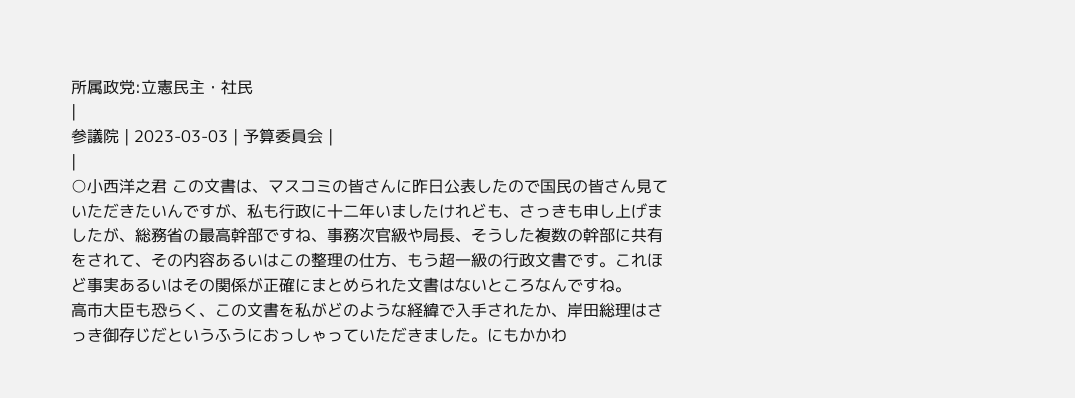所属政党:立憲民主・社民
|
参議院 | 2023-03-03 | 予算委員会 |
|
○小西洋之君 この文書は、マスコミの皆さんに昨日公表したので国民の皆さん見ていただきたいんですが、私も行政に十二年いましたけれども、さっきも申し上げましたが、総務省の最高幹部ですね、事務次官級や局長、そうした複数の幹部に共有をされて、その内容あるいはこの整理の仕方、もう超一級の行政文書です。これほど事実あるいはその関係が正確にまとめられた文書はないところなんですね。
高市大臣も恐らく、この文書を私がどのような経緯で入手されたか、岸田総理はさっき御存じだというふうにおっしゃっていただきました。にもかかわ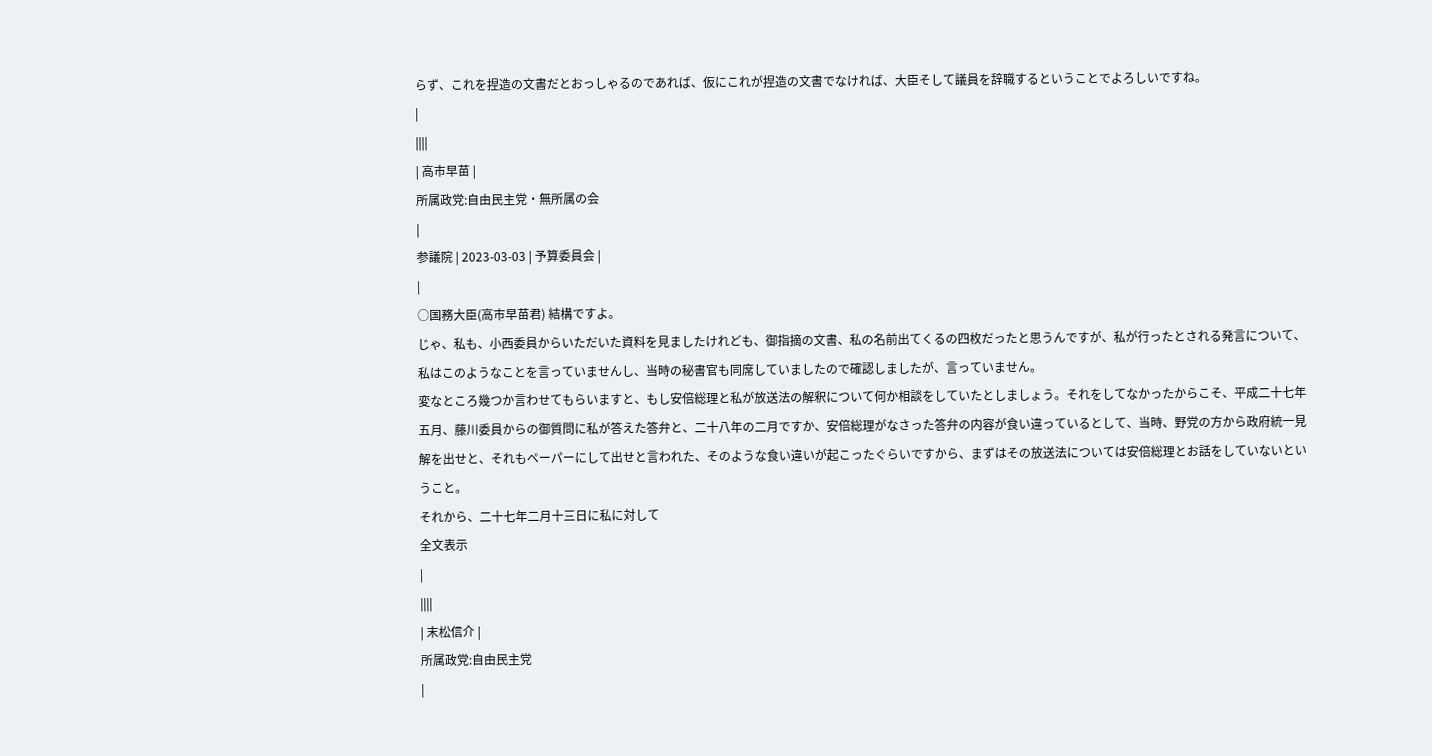らず、これを捏造の文書だとおっしゃるのであれば、仮にこれが捏造の文書でなければ、大臣そして議員を辞職するということでよろしいですね。
|
||||
| 高市早苗 |
所属政党:自由民主党・無所属の会
|
参議院 | 2023-03-03 | 予算委員会 |
|
○国務大臣(高市早苗君) 結構ですよ。
じゃ、私も、小西委員からいただいた資料を見ましたけれども、御指摘の文書、私の名前出てくるの四枚だったと思うんですが、私が行ったとされる発言について、私はこのようなことを言っていませんし、当時の秘書官も同席していましたので確認しましたが、言っていません。
変なところ幾つか言わせてもらいますと、もし安倍総理と私が放送法の解釈について何か相談をしていたとしましょう。それをしてなかったからこそ、平成二十七年五月、藤川委員からの御質問に私が答えた答弁と、二十八年の二月ですか、安倍総理がなさった答弁の内容が食い違っているとして、当時、野党の方から政府統一見解を出せと、それもペーパーにして出せと言われた、そのような食い違いが起こったぐらいですから、まずはその放送法については安倍総理とお話をしていないということ。
それから、二十七年二月十三日に私に対して
全文表示
|
||||
| 末松信介 |
所属政党:自由民主党
|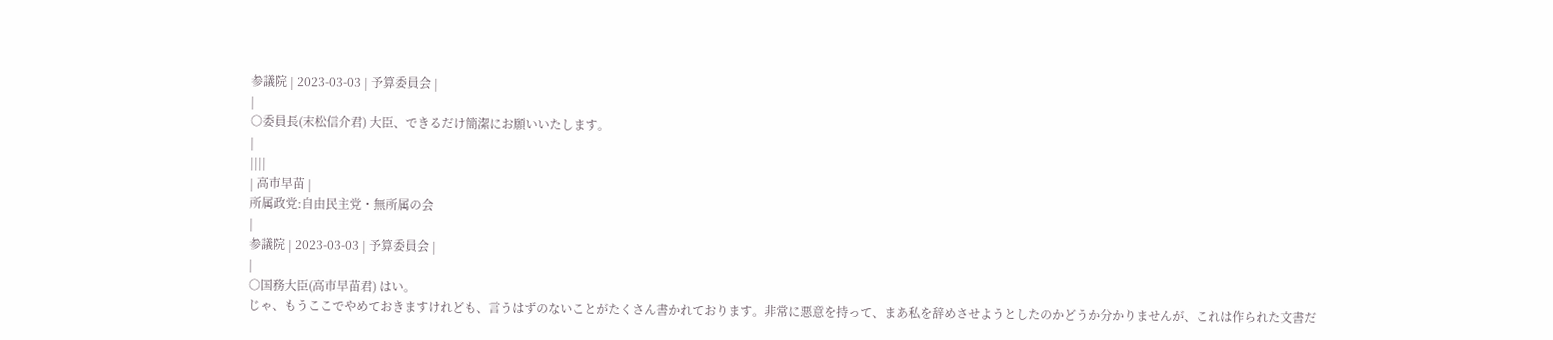参議院 | 2023-03-03 | 予算委員会 |
|
○委員長(末松信介君) 大臣、できるだけ簡潔にお願いいたします。
|
||||
| 高市早苗 |
所属政党:自由民主党・無所属の会
|
参議院 | 2023-03-03 | 予算委員会 |
|
○国務大臣(高市早苗君) はい。
じゃ、もうここでやめておきますけれども、言うはずのないことがたくさん書かれております。非常に悪意を持って、まあ私を辞めさせようとしたのかどうか分かりませんが、これは作られた文書だ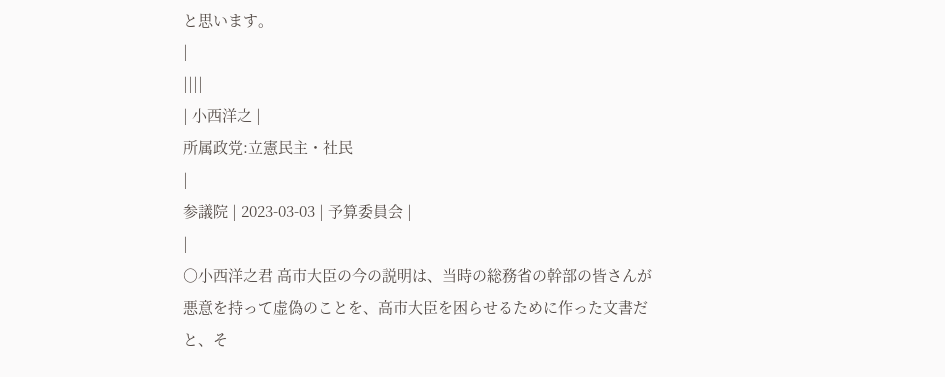と思います。
|
||||
| 小西洋之 |
所属政党:立憲民主・社民
|
参議院 | 2023-03-03 | 予算委員会 |
|
○小西洋之君 高市大臣の今の説明は、当時の総務省の幹部の皆さんが悪意を持って虚偽のことを、高市大臣を困らせるために作った文書だと、そ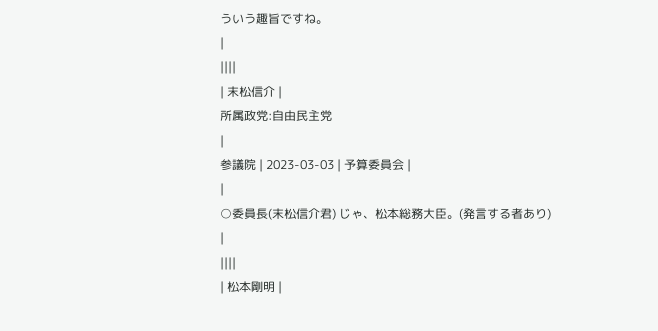ういう趣旨ですね。
|
||||
| 末松信介 |
所属政党:自由民主党
|
参議院 | 2023-03-03 | 予算委員会 |
|
○委員長(末松信介君) じゃ、松本総務大臣。(発言する者あり)
|
||||
| 松本剛明 |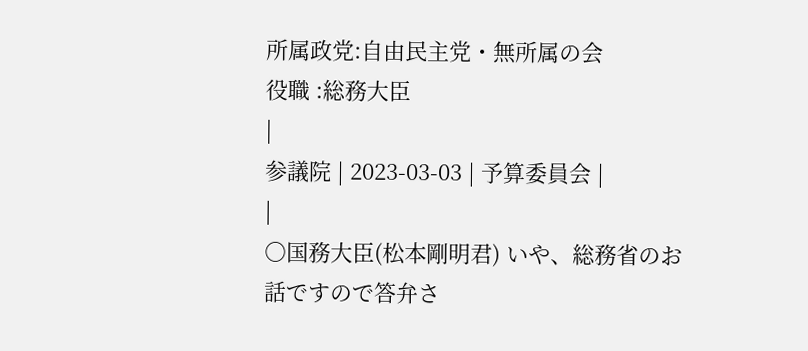所属政党:自由民主党・無所属の会
役職 :総務大臣
|
参議院 | 2023-03-03 | 予算委員会 |
|
○国務大臣(松本剛明君) いや、総務省のお話ですので答弁さ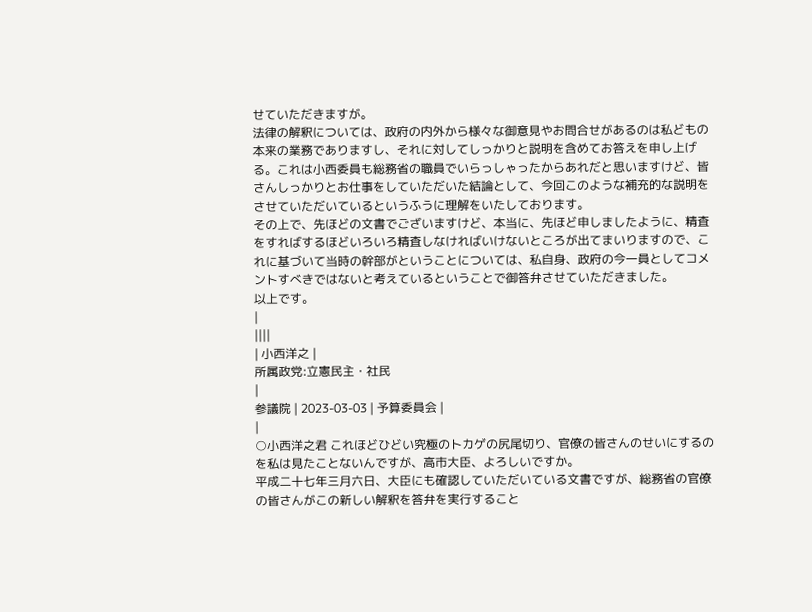せていただきますが。
法律の解釈については、政府の内外から様々な御意見やお問合せがあるのは私どもの本来の業務でありますし、それに対してしっかりと説明を含めてお答えを申し上げる。これは小西委員も総務省の職員でいらっしゃったからあれだと思いますけど、皆さんしっかりとお仕事をしていただいた結論として、今回このような補充的な説明をさせていただいているというふうに理解をいたしております。
その上で、先ほどの文書でございますけど、本当に、先ほど申しましたように、精査をすればするほどいろいろ精査しなければいけないところが出てまいりますので、これに基づいて当時の幹部がということについては、私自身、政府の今一員としてコメントすべきではないと考えているということで御答弁させていただきました。
以上です。
|
||||
| 小西洋之 |
所属政党:立憲民主・社民
|
参議院 | 2023-03-03 | 予算委員会 |
|
○小西洋之君 これほどひどい究極のトカゲの尻尾切り、官僚の皆さんのせいにするのを私は見たことないんですが、高市大臣、よろしいですか。
平成二十七年三月六日、大臣にも確認していただいている文書ですが、総務省の官僚の皆さんがこの新しい解釈を答弁を実行すること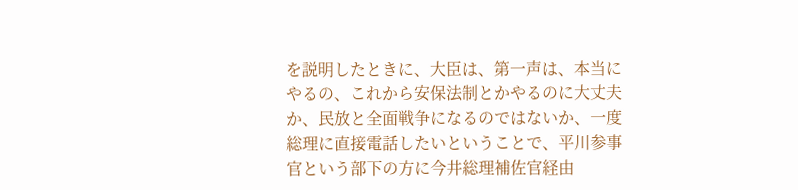を説明したときに、大臣は、第一声は、本当にやるの、これから安保法制とかやるのに大丈夫か、民放と全面戦争になるのではないか、一度総理に直接電話したいということで、平川参事官という部下の方に今井総理補佐官経由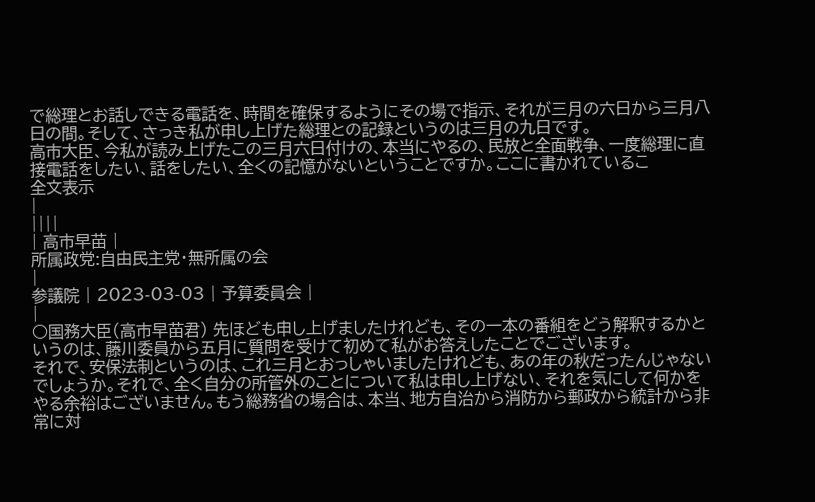で総理とお話しできる電話を、時間を確保するようにその場で指示、それが三月の六日から三月八日の間。そして、さっき私が申し上げた総理との記録というのは三月の九日です。
高市大臣、今私が読み上げたこの三月六日付けの、本当にやるの、民放と全面戦争、一度総理に直接電話をしたい、話をしたい、全くの記憶がないということですか。ここに書かれているこ
全文表示
|
||||
| 高市早苗 |
所属政党:自由民主党・無所属の会
|
参議院 | 2023-03-03 | 予算委員会 |
|
○国務大臣(高市早苗君) 先ほども申し上げましたけれども、その一本の番組をどう解釈するかというのは、藤川委員から五月に質問を受けて初めて私がお答えしたことでございます。
それで、安保法制というのは、これ三月とおっしゃいましたけれども、あの年の秋だったんじゃないでしょうか。それで、全く自分の所管外のことについて私は申し上げない、それを気にして何かをやる余裕はございません。もう総務省の場合は、本当、地方自治から消防から郵政から統計から非常に対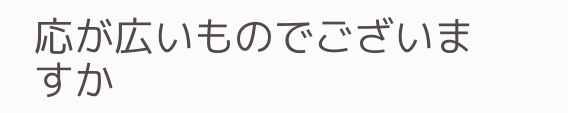応が広いものでございますか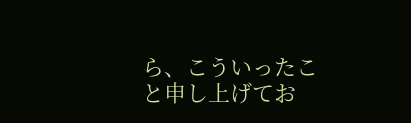ら、こういったこと申し上げてお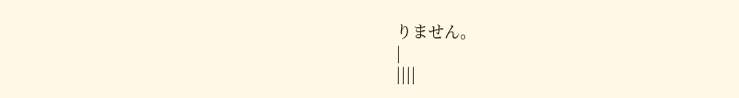りません。
|
||||